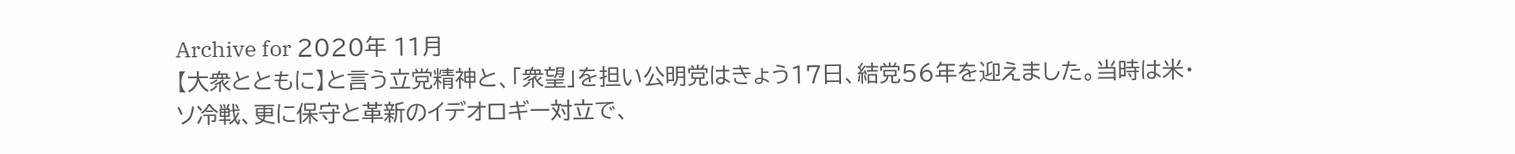Archive for 2020年 11月
【大衆とともに】と言う立党精神と、「衆望」を担い公明党はきょう17日、結党56年を迎えました。当時は米・ソ冷戦、更に保守と革新のイデオロギー対立で、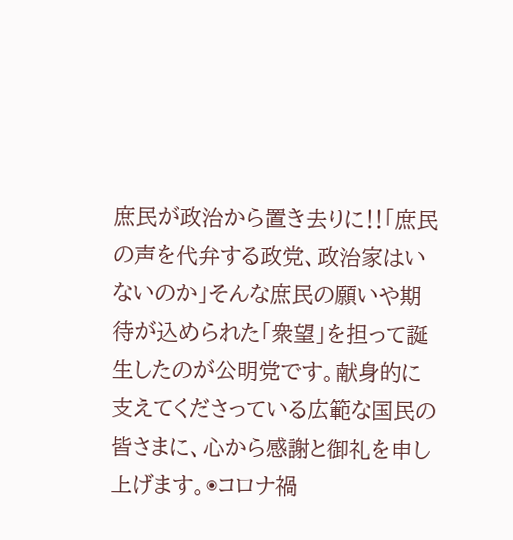庶民が政治から置き去りに‼「庶民の声を代弁する政党、政治家はいないのか」そんな庶民の願いや期待が込められた「衆望」を担って誕生したのが公明党です。献身的に支えてくださっている広範な国民の皆さまに、心から感謝と御礼を申し上げます。◉コロナ禍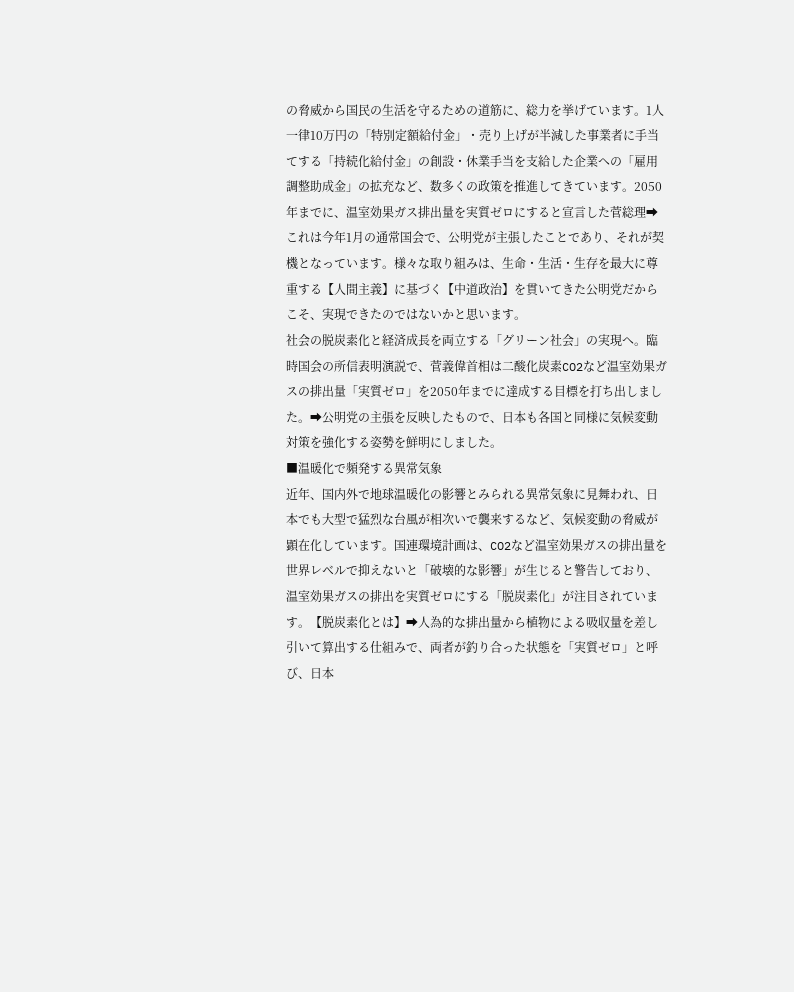の脅威から国民の生活を守るための道筋に、総力を挙げています。1人一律10万円の「特別定額給付金」・売り上げが半減した事業者に手当てする「持続化給付金」の創設・休業手当を支給した企業への「雇用調整助成金」の拡充など、数多くの政策を推進してきています。2050年までに、温室効果ガス排出量を実質ゼロにすると宣言した菅総理➡これは今年1月の通常国会で、公明党が主張したことであり、それが契機となっています。様々な取り組みは、生命・生活・生存を最大に尊重する【人間主義】に基づく【中道政治】を貫いてきた公明党だからこそ、実現できたのではないかと思います。
社会の脱炭素化と経済成長を両立する「グリーン社会」の実現へ。臨時国会の所信表明演説で、菅義偉首相は二酸化炭素CO2など温室効果ガスの排出量「実質ゼロ」を2050年までに達成する目標を打ち出しました。➡公明党の主張を反映したもので、日本も各国と同様に気候変動対策を強化する姿勢を鮮明にしました。
■温暖化で頻発する異常気象
近年、国内外で地球温暖化の影響とみられる異常気象に見舞われ、日本でも大型で猛烈な台風が相次いで襲来するなど、気候変動の脅威が顕在化しています。国連環境計画は、CO2など温室効果ガスの排出量を世界レベルで抑えないと「破壊的な影響」が生じると警告しており、温室効果ガスの排出を実質ゼロにする「脱炭素化」が注目されています。【脱炭素化とは】➡人為的な排出量から植物による吸収量を差し引いて算出する仕組みで、両者が釣り合った状態を「実質ゼロ」と呼び、日本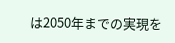は2050年までの実現を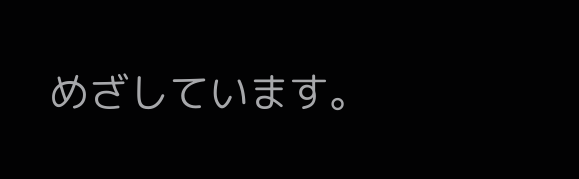めざしています。